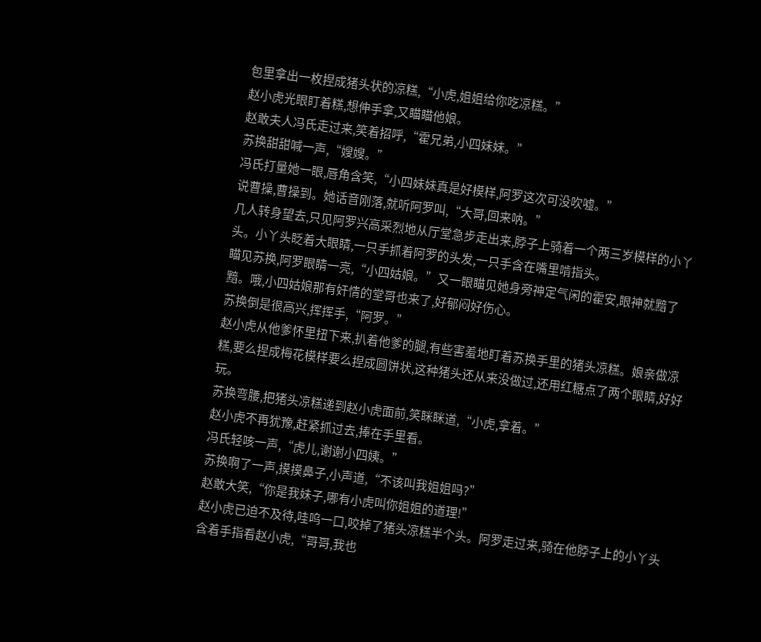包里拿出一枚捏成猪头状的凉糕,“小虎,姐姐给你吃凉糕。”
赵小虎光眼盯着糕,想伸手拿,又瞄瞄他娘。
赵敢夫人冯氏走过来,笑着招呼,“霍兄弟,小四妹妹。”
苏换甜甜喊一声,“嫂嫂。”
冯氏打量她一眼,唇角含笑,“小四妹妹真是好模样,阿罗这次可没吹嘘。”
说曹操,曹操到。她话音刚落,就听阿罗叫,“大哥,回来呐。”
几人转身望去,只见阿罗兴高采烈地从厅堂急步走出来,脖子上骑着一个两三岁模样的小丫头。小丫头眨着大眼睛,一只手抓着阿罗的头发,一只手含在嘴里啃指头。
瞄见苏换,阿罗眼睛一亮,“小四姑娘。”又一眼瞄见她身旁神定气闲的霍安,眼神就黯了黯。哦,小四姑娘那有奸情的堂哥也来了,好郁闷好伤心。
苏换倒是很高兴,挥挥手,“阿罗。”
赵小虎从他爹怀里扭下来,扒着他爹的腿,有些害羞地盯着苏换手里的猪头凉糕。娘亲做凉糕,要么捏成梅花模样要么捏成圆饼状,这种猪头还从来没做过,还用红糖点了两个眼睛,好好玩。
苏换弯腰,把猪头凉糕递到赵小虎面前,笑眯眯道,“小虎,拿着。”
赵小虎不再犹豫,赶紧抓过去,捧在手里看。
冯氏轻咳一声,“虎儿,谢谢小四姨。”
苏换啊了一声,摸摸鼻子,小声道,“不该叫我姐姐吗?”
赵敢大笑,“你是我妹子,哪有小虎叫你姐姐的道理!”
赵小虎已迫不及待,哇呜一口,咬掉了猪头凉糕半个头。阿罗走过来,骑在他脖子上的小丫头含着手指看赵小虎,“哥哥,我也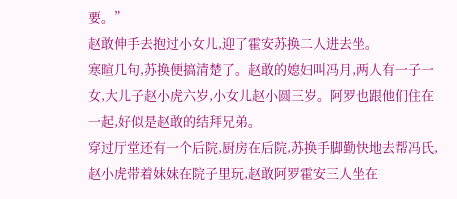要。”
赵敢伸手去抱过小女儿,迎了霍安苏换二人进去坐。
寒暄几句,苏换便搞清楚了。赵敢的媳妇叫冯月,两人有一子一女,大儿子赵小虎六岁,小女儿赵小圆三岁。阿罗也跟他们住在一起,好似是赵敢的结拜兄弟。
穿过厅堂还有一个后院,厨房在后院,苏换手脚勤快地去帮冯氏,赵小虎带着妹妹在院子里玩,赵敢阿罗霍安三人坐在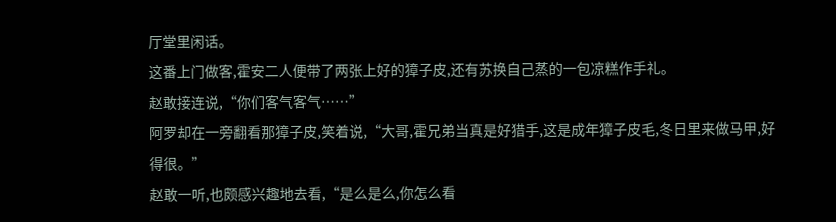厅堂里闲话。
这番上门做客,霍安二人便带了两张上好的獐子皮,还有苏换自己蒸的一包凉糕作手礼。
赵敢接连说,“你们客气客气……”
阿罗却在一旁翻看那獐子皮,笑着说,“大哥,霍兄弟当真是好猎手,这是成年獐子皮毛,冬日里来做马甲,好得很。”
赵敢一听,也颇感兴趣地去看,“是么是么,你怎么看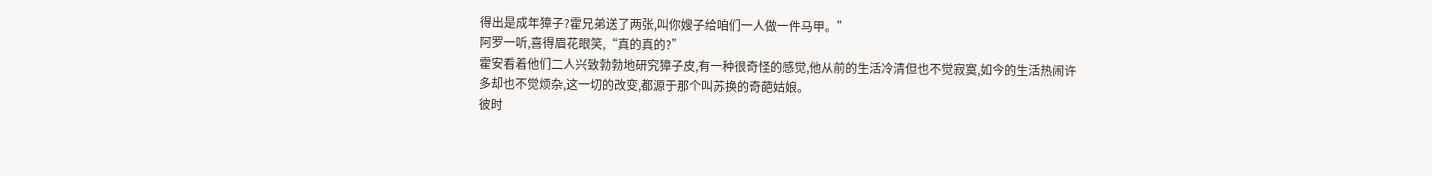得出是成年獐子?霍兄弟送了两张,叫你嫂子给咱们一人做一件马甲。”
阿罗一听,喜得眉花眼笑,“真的真的?”
霍安看着他们二人兴致勃勃地研究獐子皮,有一种很奇怪的感觉,他从前的生活冷清但也不觉寂寞,如今的生活热闹许多却也不觉烦杂,这一切的改变,都源于那个叫苏换的奇葩姑娘。
彼时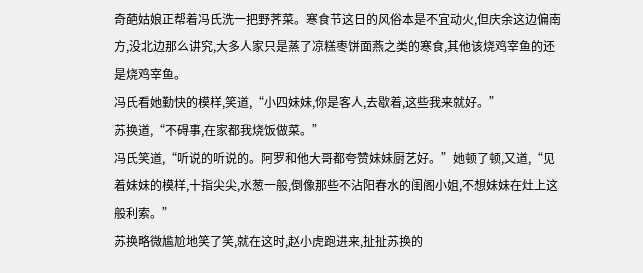奇葩姑娘正帮着冯氏洗一把野荠菜。寒食节这日的风俗本是不宜动火,但庆余这边偏南方,没北边那么讲究,大多人家只是蒸了凉糕枣饼面燕之类的寒食,其他该烧鸡宰鱼的还是烧鸡宰鱼。
冯氏看她勤快的模样,笑道,“小四妹妹,你是客人,去歇着,这些我来就好。”
苏换道,“不碍事,在家都我烧饭做菜。”
冯氏笑道,“听说的听说的。阿罗和他大哥都夸赞妹妹厨艺好。”她顿了顿,又道,“见着妹妹的模样,十指尖尖,水葱一般,倒像那些不沾阳春水的闺阁小姐,不想妹妹在灶上这般利索。”
苏换略微尴尬地笑了笑,就在这时,赵小虎跑进来,扯扯苏换的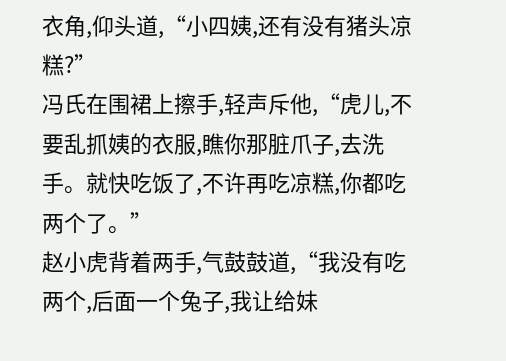衣角,仰头道,“小四姨,还有没有猪头凉糕?”
冯氏在围裙上擦手,轻声斥他,“虎儿,不要乱抓姨的衣服,瞧你那脏爪子,去洗手。就快吃饭了,不许再吃凉糕,你都吃两个了。”
赵小虎背着两手,气鼓鼓道,“我没有吃两个,后面一个兔子,我让给妹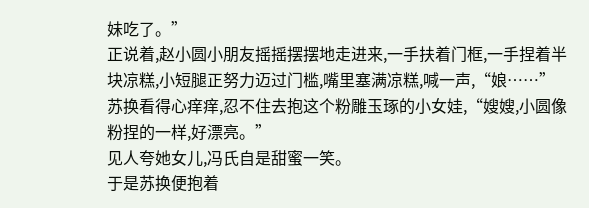妹吃了。”
正说着,赵小圆小朋友摇摇摆摆地走进来,一手扶着门框,一手捏着半块凉糕,小短腿正努力迈过门槛,嘴里塞满凉糕,喊一声,“娘……”
苏换看得心痒痒,忍不住去抱这个粉雕玉琢的小女娃,“嫂嫂,小圆像粉捏的一样,好漂亮。”
见人夸她女儿,冯氏自是甜蜜一笑。
于是苏换便抱着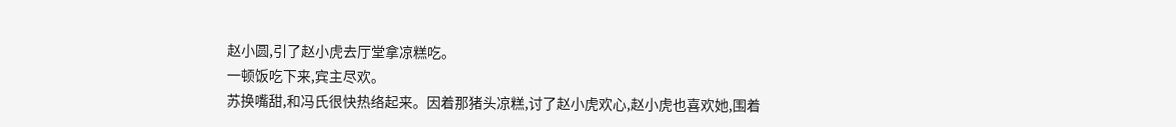赵小圆,引了赵小虎去厅堂拿凉糕吃。
一顿饭吃下来,宾主尽欢。
苏换嘴甜,和冯氏很快热络起来。因着那猪头凉糕,讨了赵小虎欢心,赵小虎也喜欢她,围着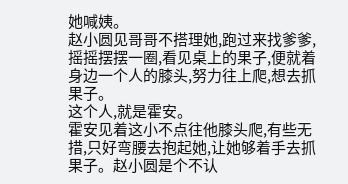她喊姨。
赵小圆见哥哥不搭理她,跑过来找爹爹,摇摇摆摆一圈,看见桌上的果子,便就着身边一个人的膝头,努力往上爬,想去抓果子。
这个人,就是霍安。
霍安见着这小不点往他膝头爬,有些无措,只好弯腰去抱起她,让她够着手去抓果子。赵小圆是个不认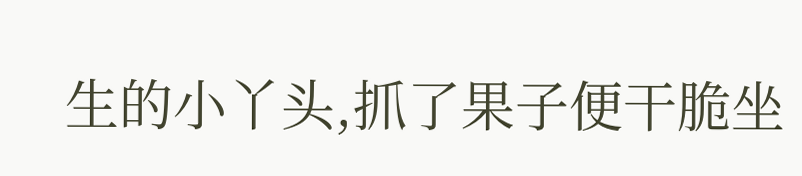生的小丫头,抓了果子便干脆坐